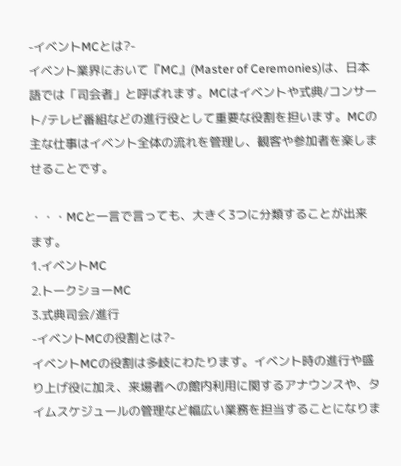-イベントMCとは?-
イベント業界において『MC』(Master of Ceremonies)は、日本語では「司会者」と呼ばれます。MCはイベントや式典/コンサート/テレビ番組などの進行役として重要な役割を担います。MCの主な仕事はイベント全体の流れを管理し、観客や参加者を楽しませることです。

・・・MCと一言で言っても、大きく3つに分類することが出来ます。
1.イベントMC
2.トークショーMC
3.式典司会/進行
-イベントMCの役割とは?-
イベントMCの役割は多岐にわたります。イベント時の進行や盛り上げ役に加え、来場者への館内利用に関するアナウンスや、タイムスケジュールの管理など幅広い業務を担当することになりま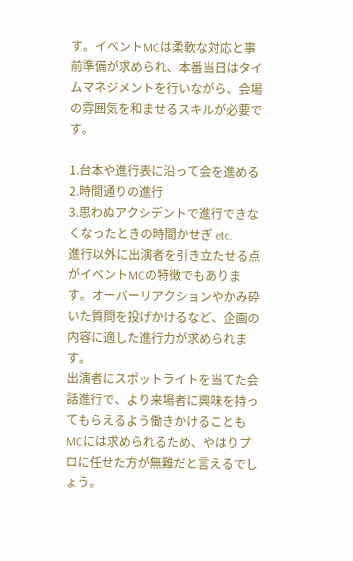す。イベントMCは柔軟な対応と事前準備が求められ、本番当日はタイムマネジメントを行いながら、会場の雰囲気を和ませるスキルが必要です。

1.台本や進行表に沿って会を進める
2.時間通りの進行
3.思わぬアクシデントで進行できなくなったときの時間かせぎ etc.
進行以外に出演者を引き立たせる点がイベントMCの特徴でもあります。オーバーリアクションやかみ砕いた質問を投げかけるなど、企画の内容に適した進行力が求められます。
出演者にスポットライトを当てた会話進行で、より来場者に興味を持ってもらえるよう働きかけることもMCには求められるため、やはりプロに任せた方が無難だと言えるでしょう。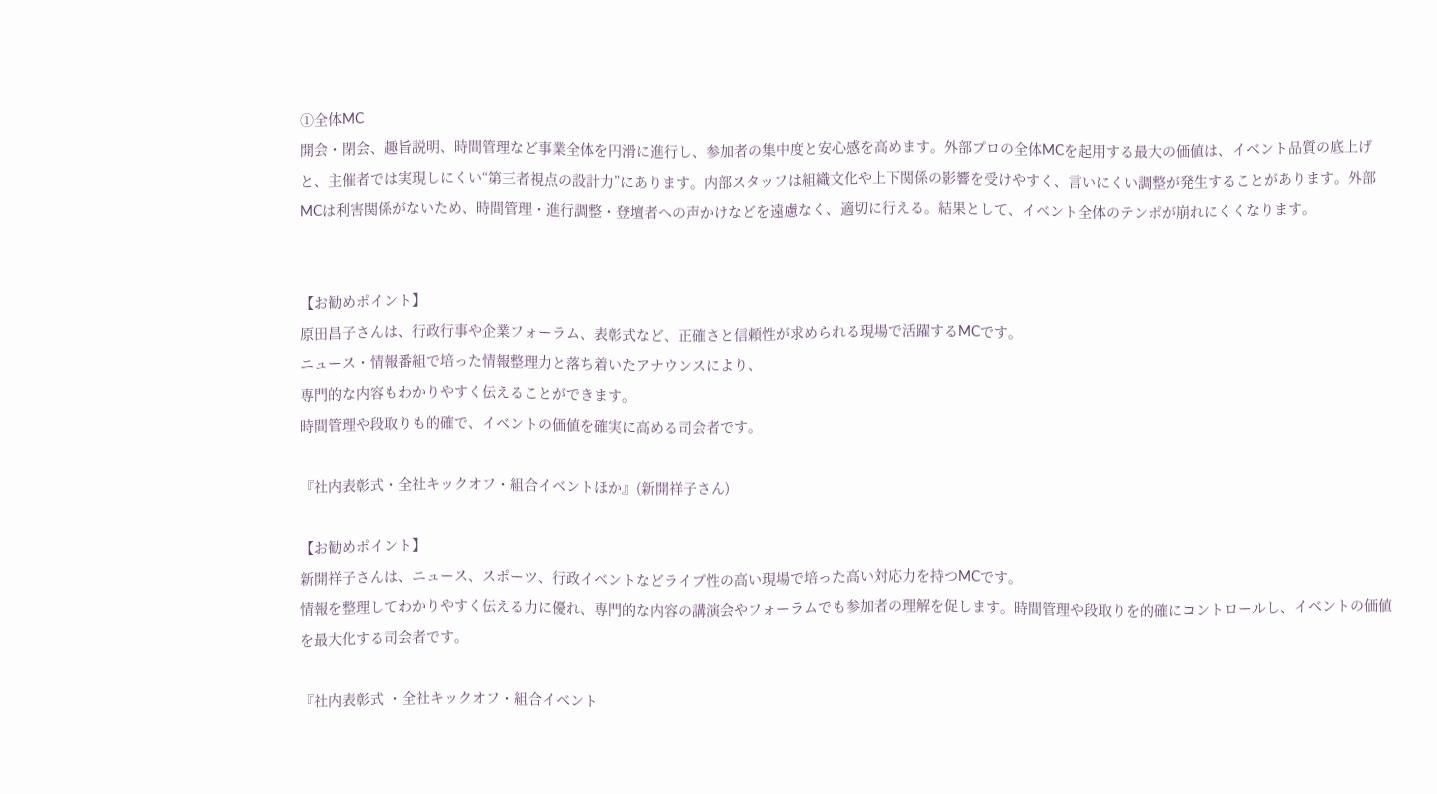①全体MC
開会・閉会、趣旨説明、時間管理など事業全体を円滑に進行し、参加者の集中度と安心感を高めます。外部プロの全体MCを起用する最大の価値は、イベント品質の底上げと、主催者では実現しにくい“第三者視点の設計力”にあります。内部スタッフは組織文化や上下関係の影響を受けやすく、言いにくい調整が発生することがあります。外部MCは利害関係がないため、時間管理・進行調整・登壇者への声かけなどを遠慮なく、適切に行える。結果として、イベント全体のテンポが崩れにくくなります。


【お勧めポイント】
原田昌子さんは、行政行事や企業フォーラム、表彰式など、正確さと信頼性が求められる現場で活躍するMCです。
ニュース・情報番組で培った情報整理力と落ち着いたアナウンスにより、
専門的な内容もわかりやすく伝えることができます。
時間管理や段取りも的確で、イベントの価値を確実に高める司会者です。

『社内表彰式・全社キックオフ・組合イベントほか』(新開祥子さん)

【お勧めポイント】
新開祥子さんは、ニュース、スポーツ、行政イベントなどライブ性の高い現場で培った高い対応力を持つMCです。
情報を整理してわかりやすく伝える力に優れ、専門的な内容の講演会やフォーラムでも参加者の理解を促します。時間管理や段取りを的確にコントロールし、イベントの価値を最大化する司会者です。

『社内表彰式 ・全社キックオフ・組合イベント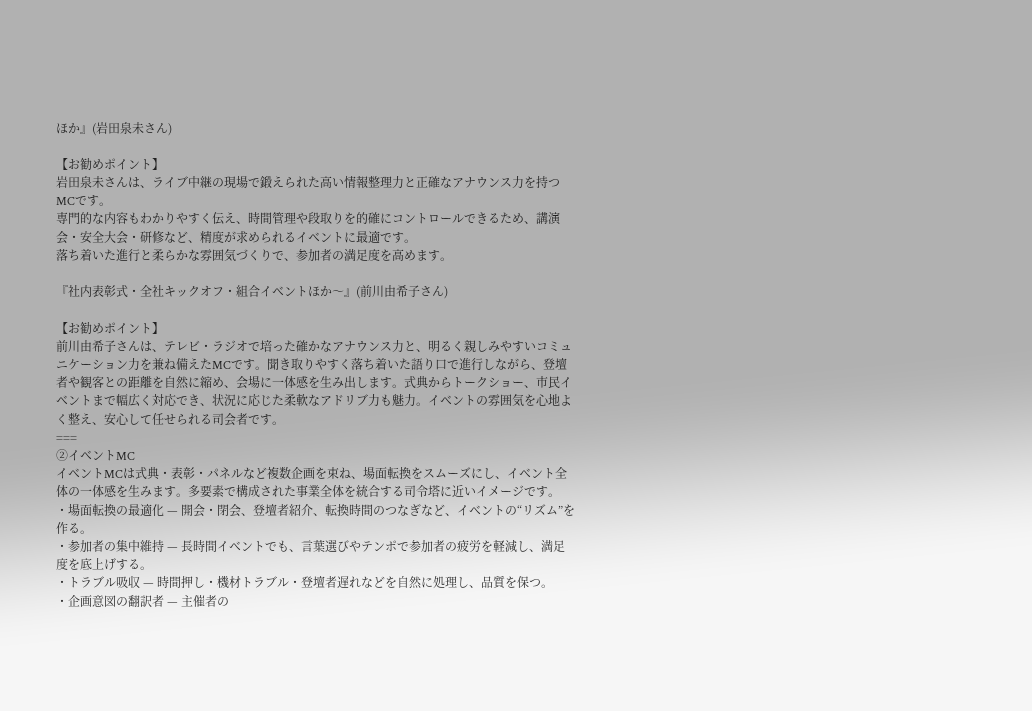ほか』(岩田泉未さん)

【お勧めポイント】
岩田泉未さんは、ライブ中継の現場で鍛えられた高い情報整理力と正確なアナウンス力を持つMCです。
専門的な内容もわかりやすく伝え、時間管理や段取りを的確にコントロールできるため、講演会・安全大会・研修など、精度が求められるイベントに最適です。
落ち着いた進行と柔らかな雰囲気づくりで、参加者の満足度を高めます。

『社内表彰式・全社キックオフ・組合イベントほか〜』(前川由希子さん)

【お勧めポイント】
前川由希子さんは、テレビ・ラジオで培った確かなアナウンス力と、明るく親しみやすいコミュニケーション力を兼ね備えたMCです。聞き取りやすく落ち着いた語り口で進行しながら、登壇者や観客との距離を自然に縮め、会場に一体感を生み出します。式典からトークショー、市民イベントまで幅広く対応でき、状況に応じた柔軟なアドリブ力も魅力。イベントの雰囲気を心地よく整え、安心して任せられる司会者です。
===
②イベントMC
イベントMCは式典・表彰・パネルなど複数企画を束ね、場面転換をスムーズにし、イベント全体の一体感を生みます。多要素で構成された事業全体を統合する司令塔に近いイメージです。
・場面転換の最適化 — 開会・閉会、登壇者紹介、転換時間のつなぎなど、イベントの“リズム”を作る。
・参加者の集中維持 — 長時間イベントでも、言葉選びやテンポで参加者の疲労を軽減し、満足度を底上げする。
・トラブル吸収 — 時間押し・機材トラブル・登壇者遅れなどを自然に処理し、品質を保つ。
・企画意図の翻訳者 — 主催者の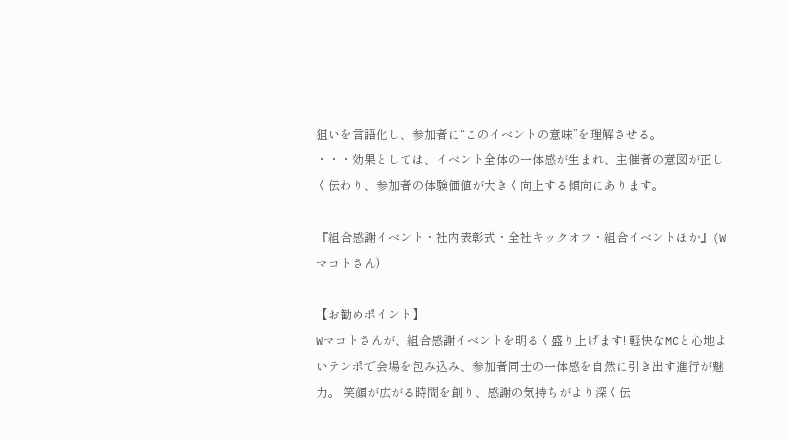狙いを言語化し、参加者に“このイベントの意味”を理解させる。
・・・効果としては、イベント全体の一体感が生まれ、主催者の意図が正しく伝わり、参加者の体験価値が大きく向上する傾向にあります。

『組合感謝イベント・社内表彰式・全社キックオフ・組合イベントほか』(Wマコトさん)

【お勧めポイント】
Wマコトさんが、組合感謝イベントを明るく盛り上げます! 軽快なMCと心地よいテンポで会場を包み込み、参加者同士の一体感を自然に引き出す進行が魅力。 笑顔が広がる時間を創り、感謝の気持ちがより深く伝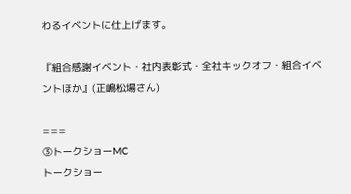わるイベントに仕上げます。

『組合感謝イベント・社内表彰式・全社キックオフ・組合イベントほか』(正嶋松場さん)

===
③トークショーMC
トークショー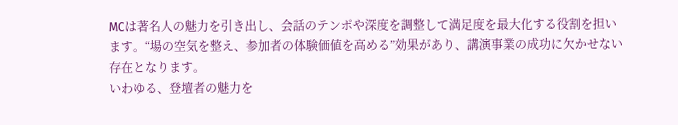MCは著名人の魅力を引き出し、会話のテンポや深度を調整して満足度を最大化する役割を担います。“場の空気を整え、参加者の体験価値を高める”効果があり、講演事業の成功に欠かせない存在となります。
いわゆる、登壇者の魅力を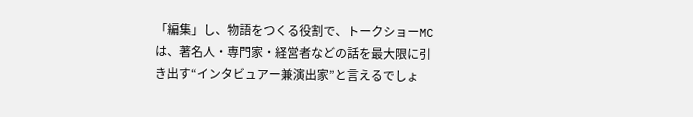「編集」し、物語をつくる役割で、トークショーMCは、著名人・専門家・経営者などの話を最大限に引き出す“インタビュアー兼演出家”と言えるでしょ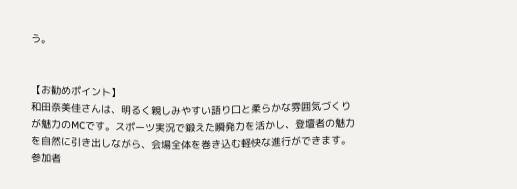う。


【お勧めポイント】
和田奈美佳さんは、明るく親しみやすい語り口と柔らかな雰囲気づくりが魅力のMCです。スポーツ実況で鍛えた瞬発力を活かし、登壇者の魅力を自然に引き出しながら、会場全体を巻き込む軽快な進行ができます。参加者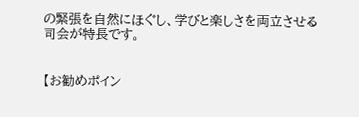の緊張を自然にほぐし、学びと楽しさを両立させる司会が特長です。


【お勧めポイン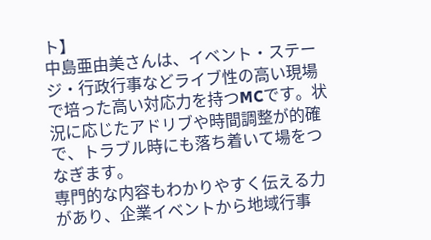ト】
中島亜由美さんは、イベント・ステージ・行政行事などライブ性の高い現場で培った高い対応力を持つMCです。状況に応じたアドリブや時間調整が的確で、トラブル時にも落ち着いて場をつなぎます。
専門的な内容もわかりやすく伝える力があり、企業イベントから地域行事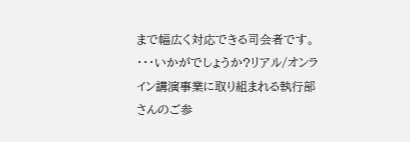まで幅広く対応できる司会者です。
・・・いかがでしょうか?リアル/オンライン講演事業に取り組まれる執行部さんのご参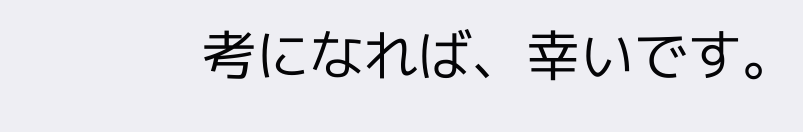考になれば、幸いです。